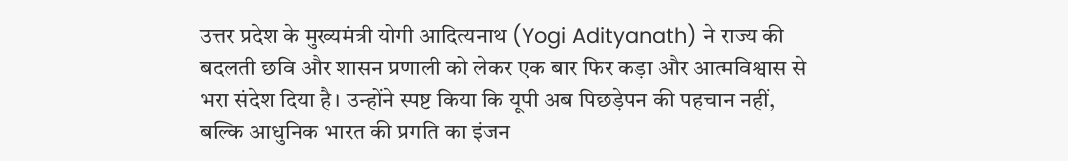उत्तर प्रदेश के मुख्यमंत्री योगी आदित्यनाथ (Yogi Adityanath) ने राज्य की बदलती छवि और शासन प्रणाली को लेकर एक बार फिर कड़ा और आत्मविश्वास से भरा संदेश दिया है। उन्होंने स्पष्ट किया कि यूपी अब पिछड़ेपन की पहचान नहीं, बल्कि आधुनिक भारत की प्रगति का इंजन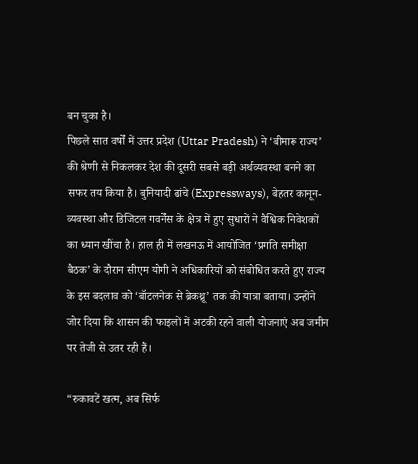बन चुका है।
पिछले सात वर्षों में उत्तर प्रदेश (Uttar Pradesh) ने ‘बीमारू राज्य’ की श्रेणी से निकलकर देश की दूसरी सबसे बड़ी अर्थव्यवस्था बनने का सफर तय किया है। बुनियादी ढांचे (Expressways), बेहतर कानून-व्यवस्था और डिजिटल गवर्नेंस के क्षेत्र में हुए सुधारों ने वैश्विक निवेशकों का ध्यान खींचा है। हाल ही में लखनऊ में आयोजित ‘प्रगति समीक्षा बैठक’ के दौरान सीएम योगी ने अधिकारियों को संबोधित करते हुए राज्य के इस बदलाव को ‘बॉटलनेक से ब्रेकथ्रू’ तक की यात्रा बताया। उन्होंने जोर दिया कि शासन की फाइलों में अटकी रहने वाली योजनाएं अब जमीन पर तेजी से उतर रही हैं।

“रुकावटें खत्म, अब सिर्फ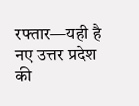रफ्तार—यही है नए उत्तर प्रदेश की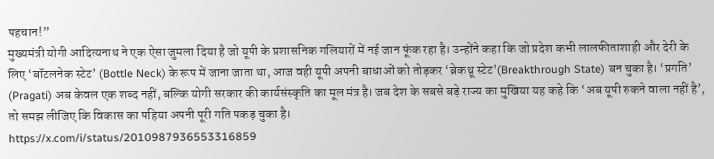पहचान!”
मुख्यमंत्री योगी आदित्यनाथ ने एक ऐसा जुमला दिया है जो यूपी के प्रशासनिक गलियारों में नई जान फूंक रहा है। उन्होंने कहा कि जो प्रदेश कभी लालफीताशाही और देरी के लिए ‘बॉटलनेक स्टेट’ (Bottle Neck) के रूप में जाना जाता था, आज वही यूपी अपनी बाधाओं को तोड़कर ‘ब्रेकथ्रू स्टेट'(Breakthrough State) बन चुका है। ‘प्रगति’ (Pragati) अब केवल एक शब्द नहीं, बल्कि योगी सरकार की कार्यसंस्कृति का मूल मंत्र है। जब देश के सबसे बड़े राज्य का मुखिया यह कहे कि ‘अब यूपी रुकने वाला नहीं है’, तो समझ लीजिए कि विकास का पहिया अपनी पूरी गति पकड़ चुका है।
https://x.com/i/status/2010987936553316859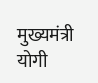मुख्यमंत्री योगी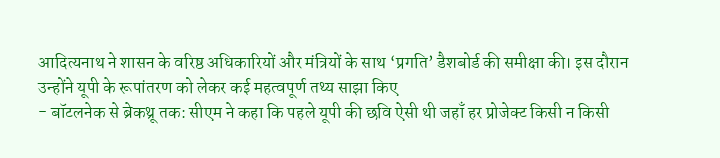आदित्यनाथ ने शासन के वरिष्ठ अधिकारियों और मंत्रियों के साथ ‘प्रगति’ डैशबोर्ड की समीक्षा की। इस दौरान उन्होंने यूपी के रूपांतरण को लेकर कई महत्वपूर्ण तथ्य साझा किए
- बॉटलनेक से ब्रेकथ्रू तक: सीएम ने कहा कि पहले यूपी की छवि ऐसी थी जहाँ हर प्रोजेक्ट किसी न किसी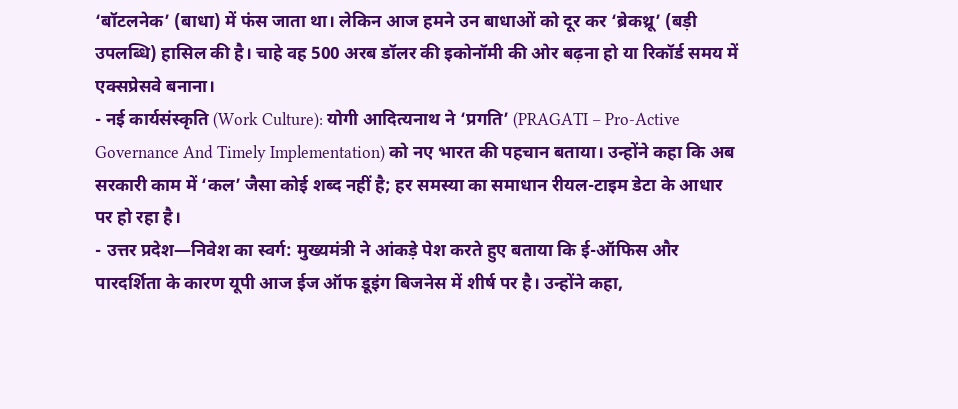‘बॉटलनेक’ (बाधा) में फंस जाता था। लेकिन आज हमने उन बाधाओं को दूर कर ‘ब्रेकथ्रू’ (बड़ी उपलब्धि) हासिल की है। चाहे वह 500 अरब डॉलर की इकोनॉमी की ओर बढ़ना हो या रिकॉर्ड समय में एक्सप्रेसवे बनाना।
- नई कार्यसंस्कृति (Work Culture): योगी आदित्यनाथ ने ‘प्रगति’ (PRAGATI – Pro-Active Governance And Timely Implementation) को नए भारत की पहचान बताया। उन्होंने कहा कि अब सरकारी काम में ‘कल’ जैसा कोई शब्द नहीं है; हर समस्या का समाधान रीयल-टाइम डेटा के आधार पर हो रहा है।
- उत्तर प्रदेश—निवेश का स्वर्ग: मुख्यमंत्री ने आंकड़े पेश करते हुए बताया कि ई-ऑफिस और पारदर्शिता के कारण यूपी आज ईज ऑफ डूइंग बिजनेस में शीर्ष पर है। उन्होंने कहा,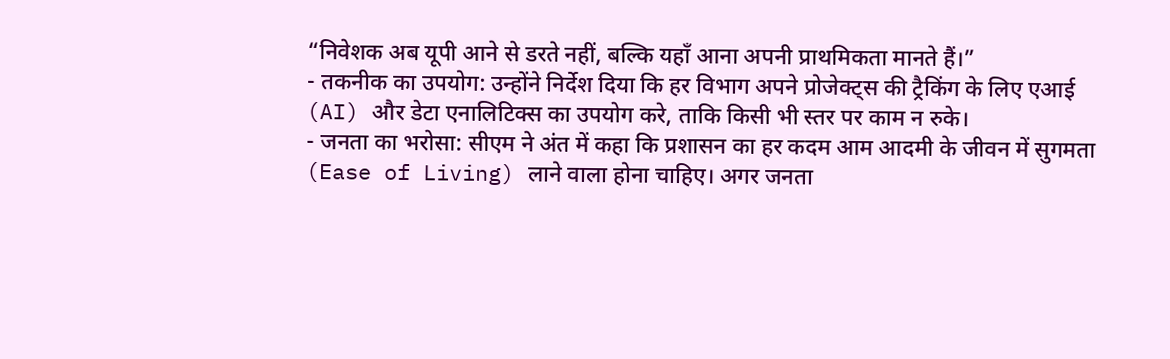“निवेशक अब यूपी आने से डरते नहीं, बल्कि यहाँ आना अपनी प्राथमिकता मानते हैं।”
- तकनीक का उपयोग: उन्होंने निर्देश दिया कि हर विभाग अपने प्रोजेक्ट्स की ट्रैकिंग के लिए एआई (AI) और डेटा एनालिटिक्स का उपयोग करे, ताकि किसी भी स्तर पर काम न रुके।
- जनता का भरोसा: सीएम ने अंत में कहा कि प्रशासन का हर कदम आम आदमी के जीवन में सुगमता (Ease of Living) लाने वाला होना चाहिए। अगर जनता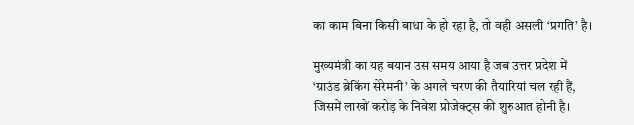का काम बिना किसी बाधा के हो रहा है, तो वही असली ‘प्रगति’ है।

मुख्यमंत्री का यह बयान उस समय आया है जब उत्तर प्रदेश में ‘ग्राउंड ब्रेकिंग सेरेमनी’ के अगले चरण की तैयारियां चल रही हैं, जिसमें लाखों करोड़ के निवेश प्रोजेक्ट्स की शुरुआत होनी है।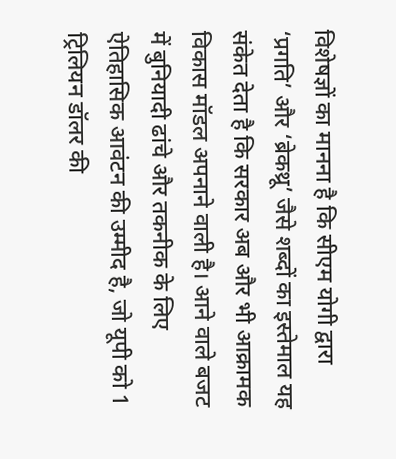विशेषज्ञों का मानना है कि सीएम योगी द्वारा ‘प्रगति’ और ‘ब्रेकथ्रू’ जैसे शब्दों का इस्तेमाल यह संकेत देता है कि सरकार अब और भी आक्रामक विकास मॉडल अपनाने वाली है। आने वाले बजट में बुनियादी ढांचे और तकनीक के लिए ऐतिहासिक आवंटन की उम्मीद है, जो यूपी को 1 ट्रिलियन डॉलर की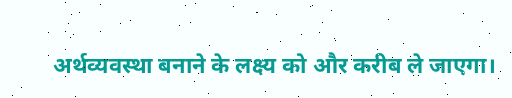अर्थव्यवस्था बनाने के लक्ष्य को और करीब ले जाएगा।